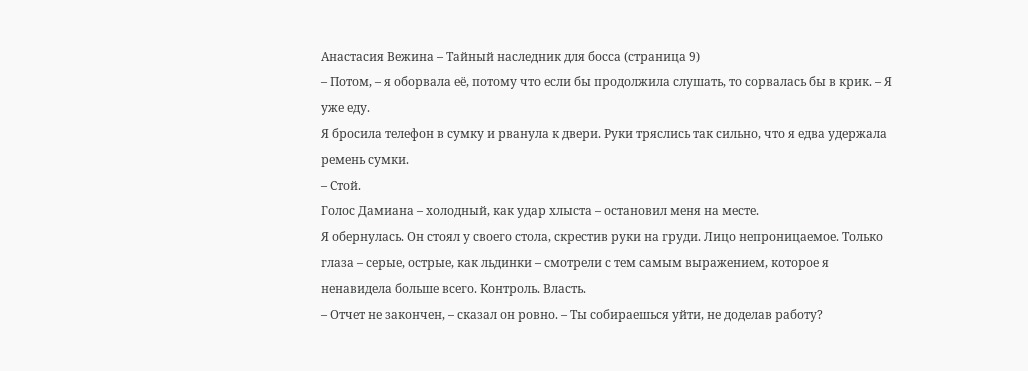Анастасия Вежина – Тайный наследник для босса (страница 9)
– Потом, – я оборвала её, потому что если бы продолжила слушать, то сорвалась бы в крик. – Я уже еду.
Я бросила телефон в сумку и рванула к двери. Руки тряслись так сильно, что я едва удержала ремень сумки.
– Стой.
Голос Дамиана – холодный, как удар хлыста – остановил меня на месте.
Я обернулась. Он стоял у своего стола, скрестив руки на груди. Лицо непроницаемое. Только глаза – серые, острые, как льдинки – смотрели с тем самым выражением, которое я ненавидела больше всего. Контроль. Власть.
– Отчет не закончен, – сказал он ровно. – Ты собираешься уйти, не доделав работу?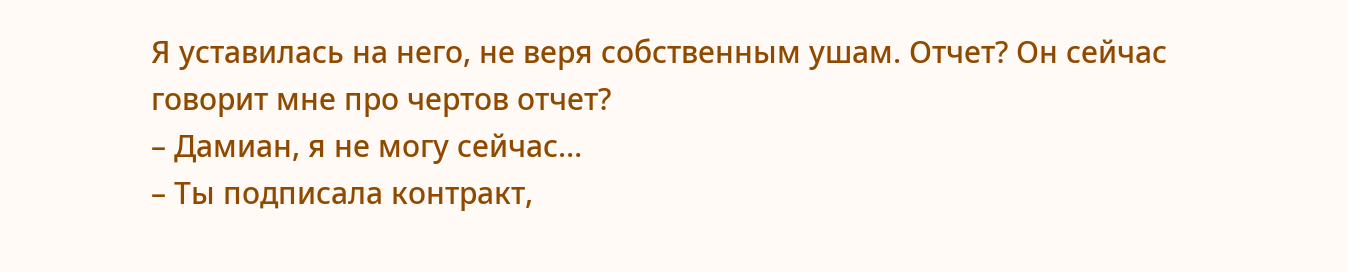Я уставилась на него, не веря собственным ушам. Отчет? Он сейчас говорит мне про чертов отчет?
– Дамиан, я не могу сейчас…
– Ты подписала контракт,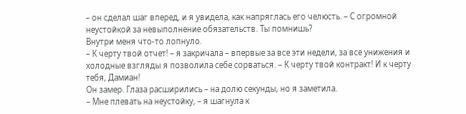– он сделал шаг вперед, и я увидела, как напряглась его челюсть. – С огромной неустойкой за невыполнение обязательств. Ты помнишь?
Внутри меня что-то лопнуло.
– К черту твой отчет! – я закричала – впервые за все эти недели, за все унижения и холодные взгляды я позволила себе сорваться. – К черту твой контракт! И к черту тебя, Дамиан!
Он замер. Глаза расширились – на долю секунды, но я заметила.
– Мне плевать на неустойку, – я шагнула к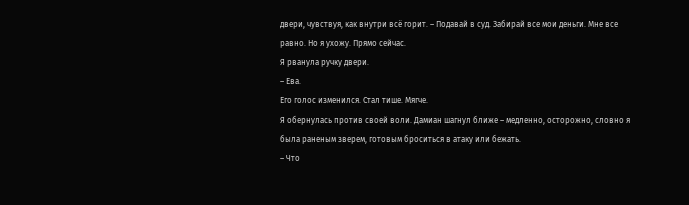двери, чувствуя, как внутри всё горит. – Подавай в суд. Забирай все мои деньги. Мне все равно. Но я ухожу. Прямо сейчас.
Я рванула ручку двери.
– Ева.
Его голос изменился. Стал тише. Мягче.
Я обернулась против своей воли. Дамиан шагнул ближе – медленно, осторожно, словно я была раненым зверем, готовым броситься в атаку или бежать.
– Что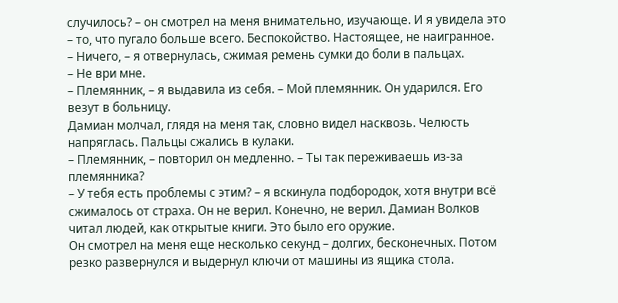случилось? – он смотрел на меня внимательно, изучающе. И я увидела это – то, что пугало больше всего. Беспокойство. Настоящее, не наигранное.
– Ничего, – я отвернулась, сжимая ремень сумки до боли в пальцах.
– Не ври мне.
– Племянник, – я выдавила из себя. – Мой племянник. Он ударился. Его везут в больницу.
Дамиан молчал, глядя на меня так, словно видел насквозь. Челюсть напряглась. Пальцы сжались в кулаки.
– Племянник, – повторил он медленно. – Ты так переживаешь из-за племянника?
– У тебя есть проблемы с этим? – я вскинула подбородок, хотя внутри всё сжималось от страха. Он не верил. Конечно, не верил. Дамиан Волков читал людей, как открытые книги. Это было его оружие.
Он смотрел на меня еще несколько секунд – долгих, бесконечных. Потом резко развернулся и выдернул ключи от машины из ящика стола.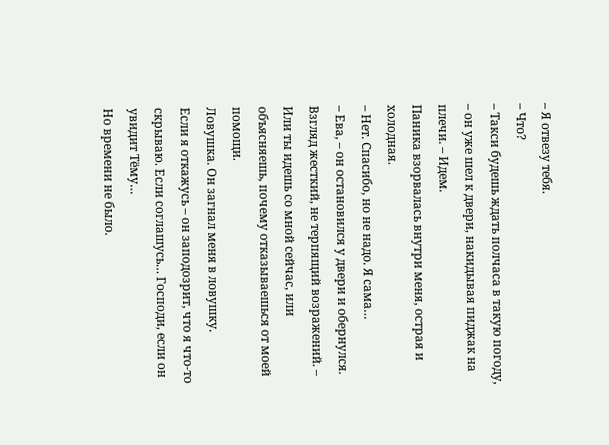– Я отвезу тебя.
– Что?
– Такси будешь ждать полчаса в такую погоду, – он уже шел к двери, накидывая пиджак на плечи. – Идем.
Паника взорвалась внутри меня, острая и холодная.
– Нет. Спасибо, но не надо. Я сама…
– Ева, – он остановился у двери и обернулся. Взгляд жесткий, не терпящий возражений. – Или ты идешь со мной сейчас, или объясняешь, почему отказываешься от моей помощи.
Ловушка. Он загнал меня в ловушку.
Если я откажусь – он заподозрит, что я что-то скрываю. Если соглашусь… Господи, если он увидит Тёму…
Но времени не было.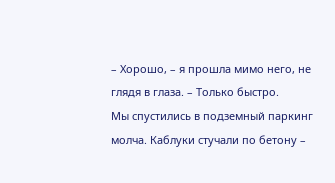– Хорошо, – я прошла мимо него, не глядя в глаза. – Только быстро.
Мы спустились в подземный паркинг молча. Каблуки стучали по бетону –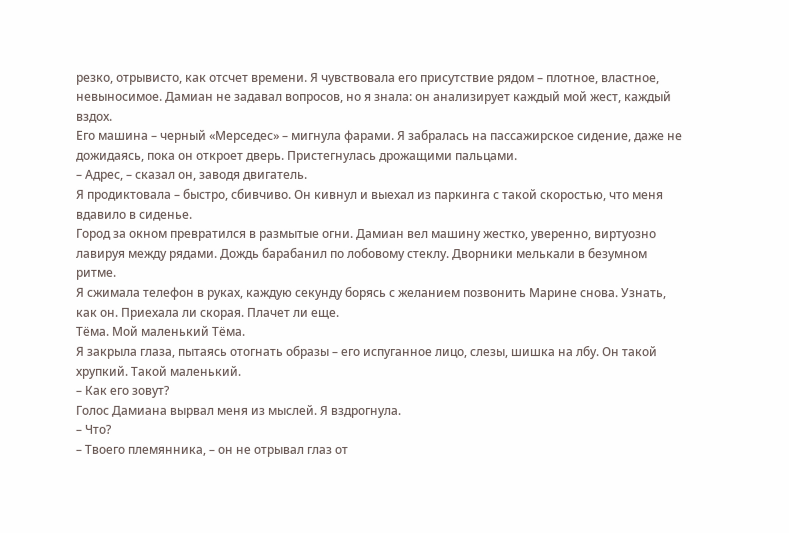резко, отрывисто, как отсчет времени. Я чувствовала его присутствие рядом – плотное, властное, невыносимое. Дамиан не задавал вопросов, но я знала: он анализирует каждый мой жест, каждый вздох.
Его машина – черный «Мерседес» – мигнула фарами. Я забралась на пассажирское сидение, даже не дожидаясь, пока он откроет дверь. Пристегнулась дрожащими пальцами.
– Адрес, – сказал он, заводя двигатель.
Я продиктовала – быстро, сбивчиво. Он кивнул и выехал из паркинга с такой скоростью, что меня вдавило в сиденье.
Город за окном превратился в размытые огни. Дамиан вел машину жестко, уверенно, виртуозно лавируя между рядами. Дождь барабанил по лобовому стеклу. Дворники мелькали в безумном ритме.
Я сжимала телефон в руках, каждую секунду борясь с желанием позвонить Марине снова. Узнать, как он. Приехала ли скорая. Плачет ли еще.
Тёма. Мой маленький Тёма.
Я закрыла глаза, пытаясь отогнать образы – его испуганное лицо, слезы, шишка на лбу. Он такой хрупкий. Такой маленький.
– Как его зовут?
Голос Дамиана вырвал меня из мыслей. Я вздрогнула.
– Что?
– Твоего племянника, – он не отрывал глаз от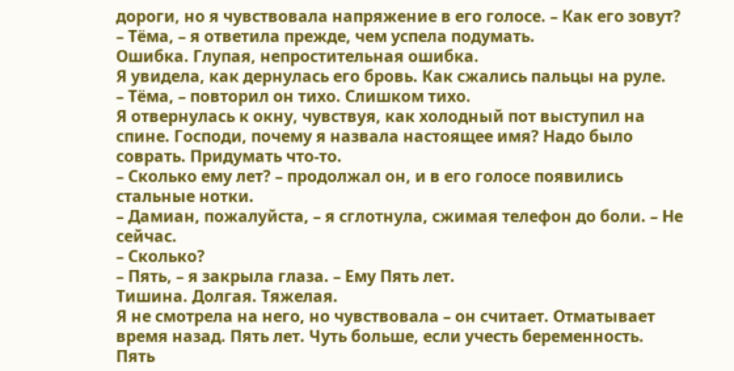дороги, но я чувствовала напряжение в его голосе. – Как его зовут?
– Тёма, – я ответила прежде, чем успела подумать.
Ошибка. Глупая, непростительная ошибка.
Я увидела, как дернулась его бровь. Как сжались пальцы на руле.
– Тёма, – повторил он тихо. Слишком тихо.
Я отвернулась к окну, чувствуя, как холодный пот выступил на спине. Господи, почему я назвала настоящее имя? Надо было соврать. Придумать что-то.
– Сколько ему лет? – продолжал он, и в его голосе появились стальные нотки.
– Дамиан, пожалуйста, – я сглотнула, сжимая телефон до боли. – Не сейчас.
– Сколько?
– Пять, – я закрыла глаза. – Ему Пять лет.
Тишина. Долгая. Тяжелая.
Я не смотрела на него, но чувствовала – он считает. Отматывает время назад. Пять лет. Чуть больше, если учесть беременность.
Пять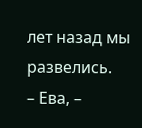лет назад мы развелись.
– Ева, –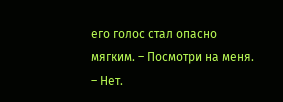его голос стал опасно мягким. – Посмотри на меня.
– Нет.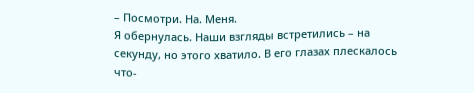– Посмотри. На. Меня.
Я обернулась. Наши взгляды встретились – на секунду, но этого хватило. В его глазах плескалось что-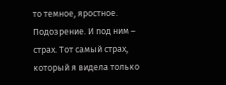то темное, яростное. Подозрение. И под ним – страх. Тот самый страх, который я видела только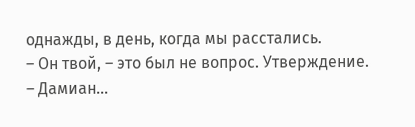однажды, в день, когда мы расстались.
– Он твой, – это был не вопрос. Утверждение.
– Дамиан…